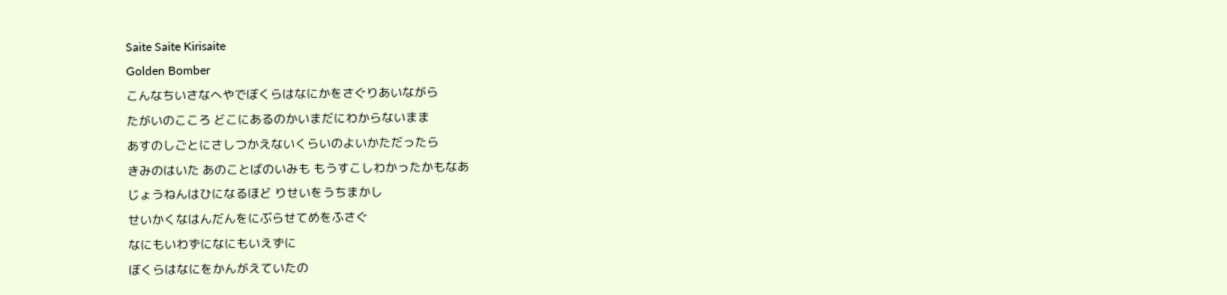Saite Saite Kirisaite
Golden Bomber
こんなちいさなへやでぼくらはなにかをさぐりあいながら
たがいのこころ どこにあるのかいまだにわからないまま
あすのしごとにさしつかえないくらいのよいかただったら
きみのはいた あのことばのいみも もうすこしわかったかもなあ
じょうねんはひになるほど りせいをうちまかし
せいかくなはんだんをにぶらせてめをふさぐ
なにもいわずになにもいえずに
ぼくらはなにをかんがえていたの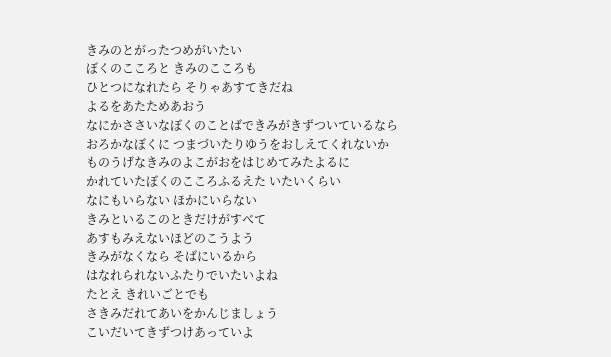きみのとがったつめがいたい
ぼくのこころと きみのこころも
ひとつになれたら そりゃあすてきだね
よるをあたためあおう
なにかささいなぼくのことばできみがきずついているなら
おろかなぼくに つまづいたりゆうをおしえてくれないか
ものうげなきみのよこがおをはじめてみたよるに
かれていたぼくのこころふるえた いたいくらい
なにもいらない ほかにいらない
きみといるこのときだけがすべて
あすもみえないほどのこうよう
きみがなくなら そばにいるから
はなれられないふたりでいたいよね
たとえ きれいごとでも
さきみだれてあいをかんじましょう
こいだいてきずつけあっていよ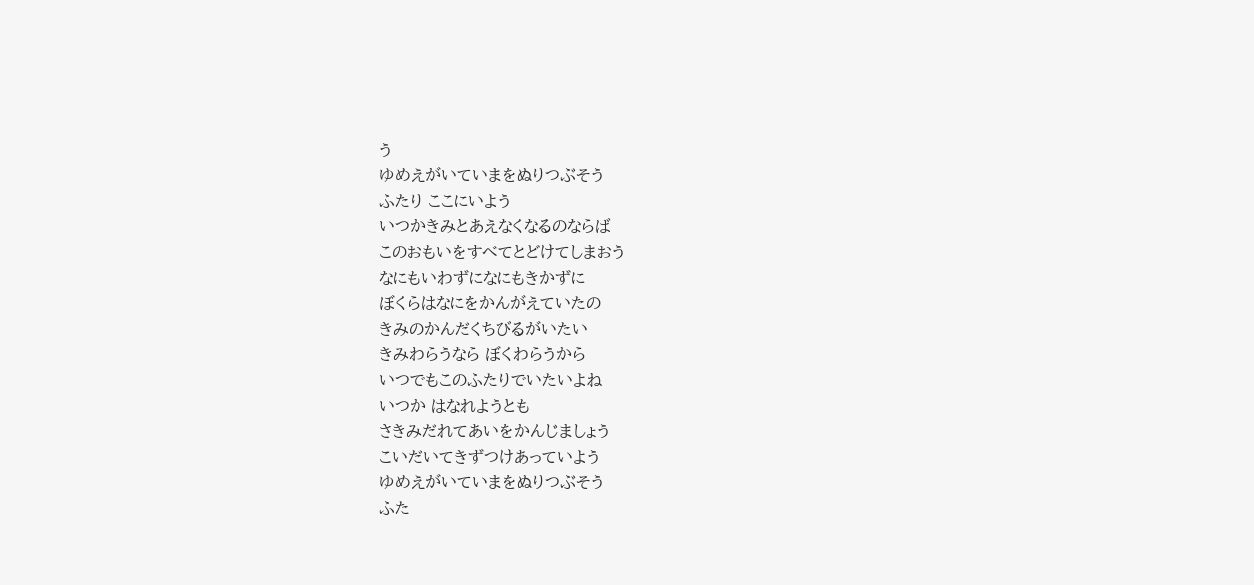う
ゆめえがいていまをぬりつぶそう
ふたり ここにいよう
いつかきみとあえなくなるのならば
このおもいをすべてとどけてしまおう
なにもいわずになにもきかずに
ぼくらはなにをかんがえていたの
きみのかんだくちびるがいたい
きみわらうなら ぼくわらうから
いつでもこのふたりでいたいよね
いつか はなれようとも
さきみだれてあいをかんじましょう
こいだいてきずつけあっていよう
ゆめえがいていまをぬりつぶそう
ふた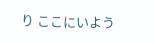り ここにいよう